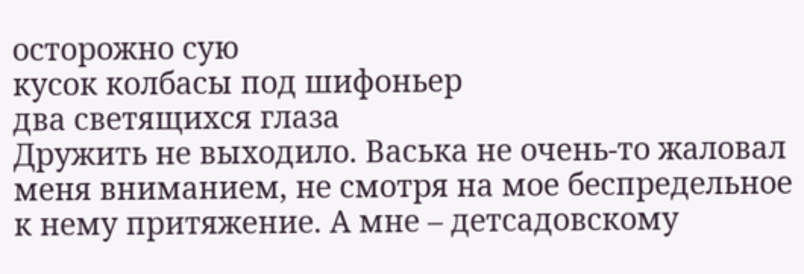осторожно сую
кусок колбасы под шифоньер
два светящихся глаза
Дружить не выходило. Васька не очень-то жаловал меня вниманием, не смотря на мое беспредельное к нему притяжение. А мне – детсадовскому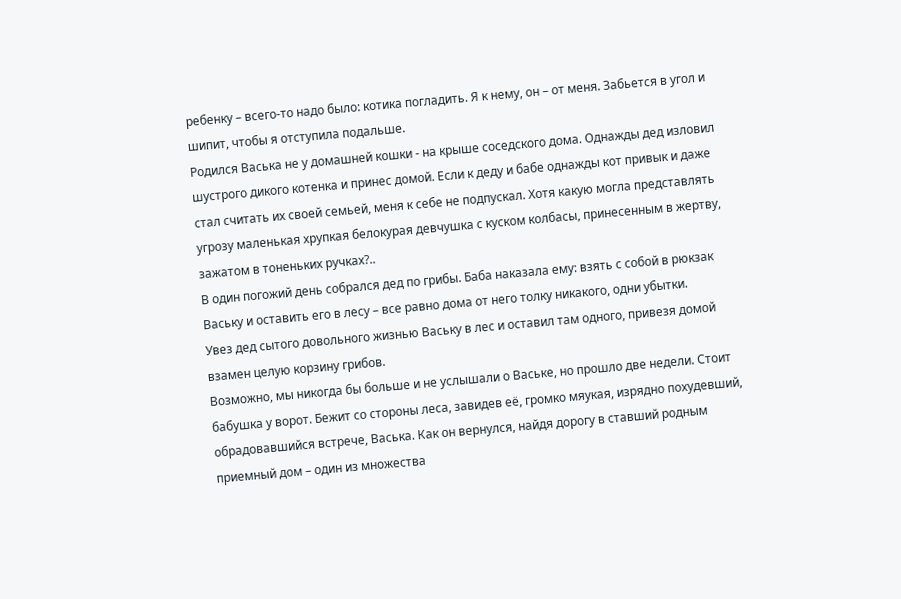ребенку – всего-то надо было: котика погладить. Я к нему, он – от меня. Забьется в угол и шипит, чтобы я отступила подальше.
Родился Васька не у домашней кошки - на крыше соседского дома. Однажды дед изловил шустрого дикого котенка и принес домой. Если к деду и бабе однажды кот привык и даже стал считать их своей семьей, меня к себе не подпускал. Хотя какую могла представлять угрозу маленькая хрупкая белокурая девчушка с куском колбасы, принесенным в жертву, зажатом в тоненьких ручках?..
В один погожий день собрался дед по грибы. Баба наказала ему: взять с собой в рюкзак Ваську и оставить его в лесу – все равно дома от него толку никакого, одни убытки.
Увез дед сытого довольного жизнью Ваську в лес и оставил там одного, привезя домой взамен целую корзину грибов.
Возможно, мы никогда бы больше и не услышали о Ваське, но прошло две недели. Стоит бабушка у ворот. Бежит со стороны леса, завидев её, громко мяукая, изрядно похудевший, обрадовавшийся встрече, Васька. Как он вернулся, найдя дорогу в ставший родным приемный дом – один из множества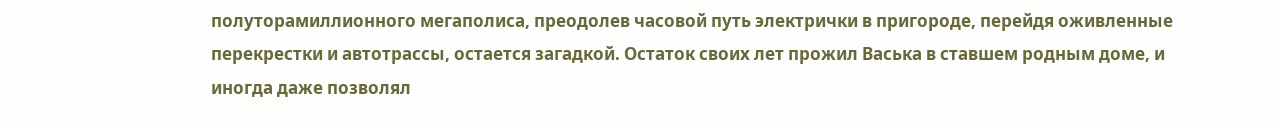полуторамиллионного мегаполиса, преодолев часовой путь электрички в пригороде, перейдя оживленные перекрестки и автотрассы, остается загадкой. Остаток своих лет прожил Васька в ставшем родным доме, и иногда даже позволял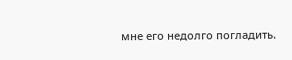мне его недолго погладить.